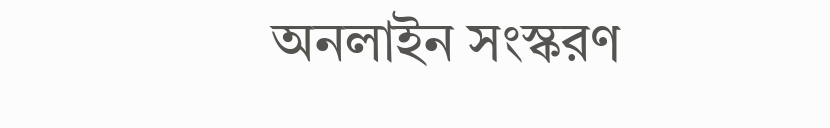অনলাইন সংস্করণ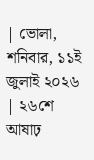| ভোলা, শনিবার, ১১ই জুলাই ২০২৬ | ২৬শে আষাঢ়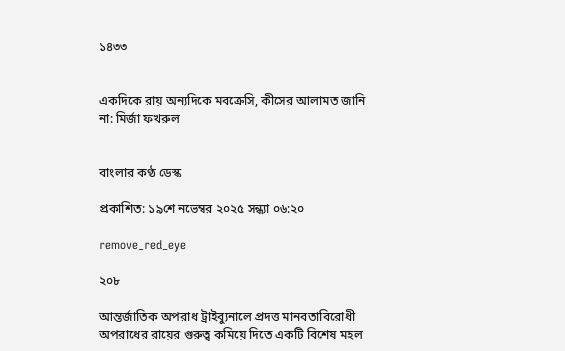১৪৩৩


একদিকে রায় অন্যদিকে মবক্রেসি, কীসের আলামত জানি না: মির্জা ফখরুল


বাংলার কণ্ঠ ডেস্ক

প্রকাশিত: ১৯শে নভেম্বর ২০২৫ সন্ধ্যা ০৬:২০

remove_red_eye

২০৮

আন্তর্জাতিক অপরাধ ট্রাইব্যুনালে প্রদত্ত মানবতাবিরোধী অপরাধের রায়ের গুরুত্ব কমিয়ে দিতে একটি বিশেষ মহল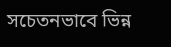সচেতনভাবে ভিন্ন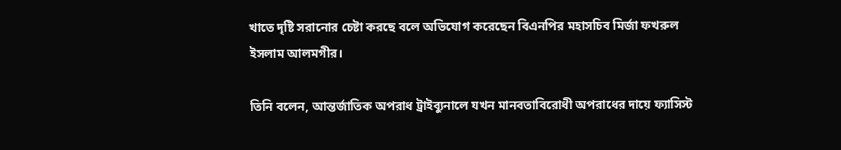খাতে দৃষ্টি সরানোর চেষ্টা করছে বলে অভিযোগ করেছেন বিএনপির মহাসচিব মির্জা ফখরুল ইসলাম আলমগীর।

তিনি বলেন, আন্তর্জাতিক অপরাধ ট্রাইব্যুনালে যখন মানবতাবিরোধী অপরাধের দায়ে ফ্যাসিস্ট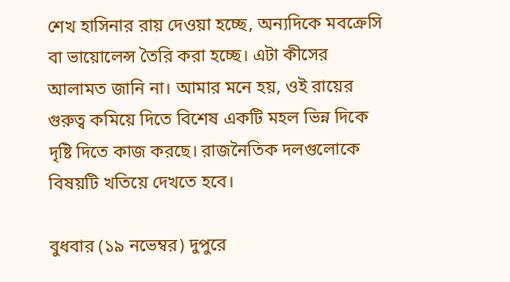শেখ হাসিনার রায় দেওয়া হচ্ছে, অন্যদিকে মবক্রেসি বা ভায়োলেন্স তৈরি করা হচ্ছে। এটা কীসের আলামত জানি না। আমার মনে হয়, ওই রায়ের গুরুত্ব কমিয়ে দিতে বিশেষ একটি মহল ভিন্ন দিকে দৃষ্টি দিতে কাজ করছে। রাজনৈতিক দলগুলোকে বিষয়টি খতিয়ে দেখতে হবে।

বুধবার (১৯ নভেম্বর) দুপুরে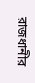রাজধানীর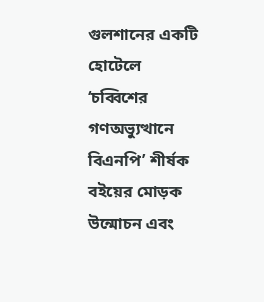গুলশানের একটি হোটেলে ‘চব্বিশের গণঅভ্যুত্থানে বিএনপি’ শীর্ষক বইয়ের মোড়ক উন্মোচন এবং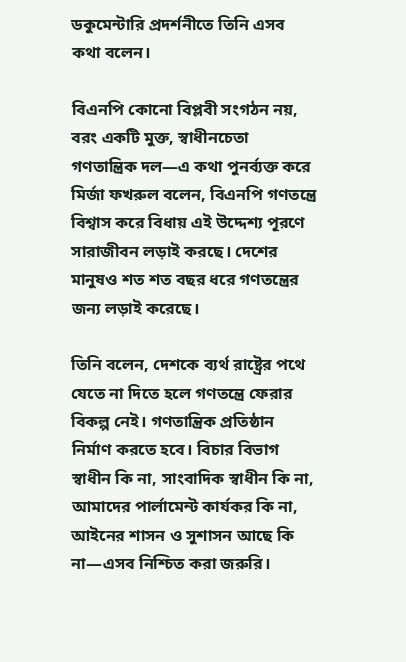ডকুমেন্টারি প্রদর্শনীতে তিনি এসব কথা বলেন।

বিএনপি কোনো বিপ্লবী সংগঠন নয়, বরং একটি মুক্ত, স্বাধীনচেতা গণতান্ত্রিক দল—এ কথা পুনর্ব্যক্ত করে মির্জা ফখরুল বলেন, বিএনপি গণতন্ত্রে বিশ্বাস করে বিধায় এই উদ্দেশ্য পূরণে সারাজীবন লড়াই করছে। দেশের মানুষও শত শত বছর ধরে গণতন্ত্রের জন্য লড়াই করেছে।

তিনি বলেন, দেশকে ব্যর্থ রাষ্ট্রের পথে যেতে না দিতে হলে গণতন্ত্রে ফেরার বিকল্প নেই। গণতান্ত্রিক প্রতিষ্ঠান নির্মাণ করতে হবে। বিচার বিভাগ স্বাধীন কি না, সাংবাদিক স্বাধীন কি না, আমাদের পার্লামেন্ট কার্যকর কি না, আইনের শাসন ও সুশাসন আছে কি না—এসব নিশ্চিত করা জরুরি।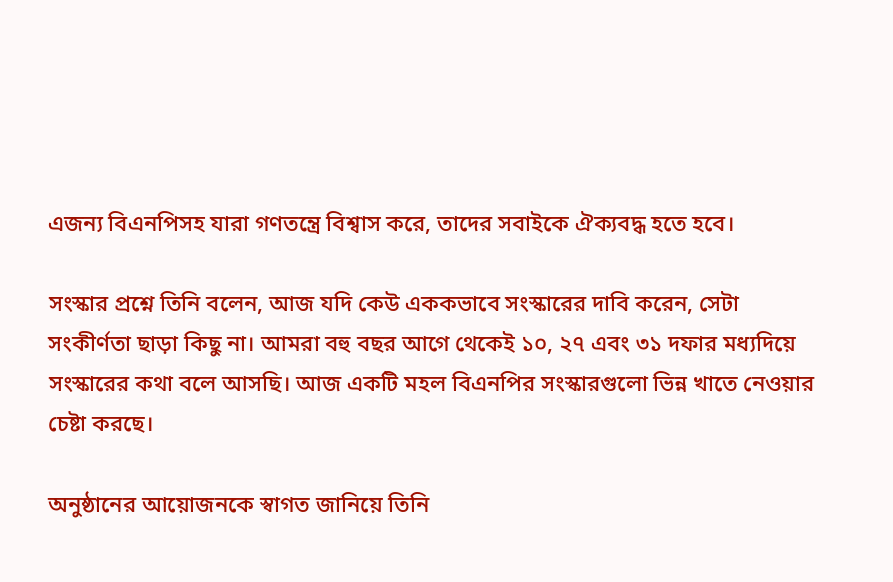এজন্য বিএনপিসহ যারা গণতন্ত্রে বিশ্বাস করে, তাদের সবাইকে ঐক্যবদ্ধ হতে হবে।

সংস্কার প্রশ্নে তিনি বলেন, আজ যদি কেউ এককভাবে সংস্কারের দাবি করেন, সেটা সংকীর্ণতা ছাড়া কিছু না। আমরা বহু বছর আগে থেকেই ১০, ২৭ এবং ৩১ দফার মধ্যদিয়ে সংস্কারের কথা বলে আসছি। আজ একটি মহল বিএনপির সংস্কারগুলো ভিন্ন খাতে নেওয়ার চেষ্টা করছে।

অনুষ্ঠানের আয়োজনকে স্বাগত জানিয়ে তিনি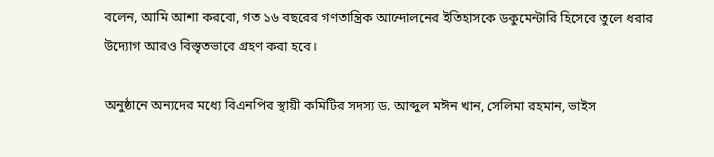বলেন, আমি আশা করবো, গত ১৬ বছরের গণতান্ত্রিক আন্দোলনের ইতিহাসকে ডকুমেন্টারি হিসেবে তুলে ধরার উদ্যোগ আরও বিস্তৃতভাবে গ্রহণ করা হবে।

অনুষ্ঠানে অন্যদের মধ্যে বিএনপির স্থায়ী কমিটির সদস্য ড. আব্দুল মঈন খান, সেলিমা রহমান, ভাইস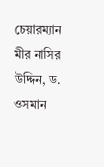চেয়ারম্যান মীর নাসির উদ্দিন, ড. ওসমান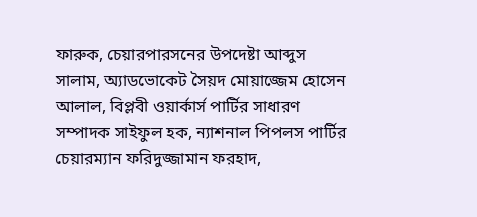ফারুক, চেয়ারপারসনের উপদেষ্টা আব্দুস সালাম, অ্যাডভোকেট সৈয়দ মোয়াজ্জেম হোসেন আলাল, বিপ্লবী ওয়ার্কার্স পার্টির সাধারণ সম্পাদক সাইফুল হক, ন্যাশনাল পিপলস পার্টির চেয়ারম্যান ফরিদুজ্জামান ফরহাদ,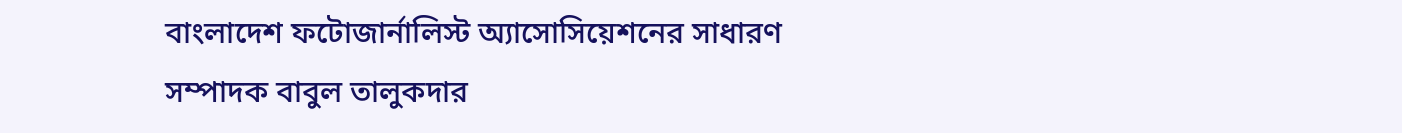বাংলাদেশ ফটোজার্নালিস্ট অ্যাসোসিয়েশনের সাধারণ সম্পাদক বাবুল তালুকদার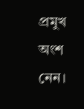প্রমুখ অংশ নেন।